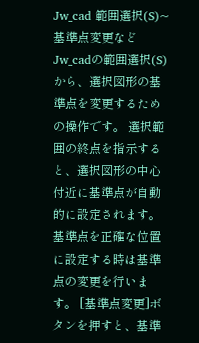Jw_cad 範囲選択(S)~基準点変更など
Jw_cadの範囲選択(S)から、選択図形の基準点を変更するための操作です。 選択範囲の終点を指示すると、選択図形の中心付近に基準点が自動的に設定されます。基準点を正確な位置に設定する時は基準点の変更を行います。 [基準点変更]ボタンを押すと、基準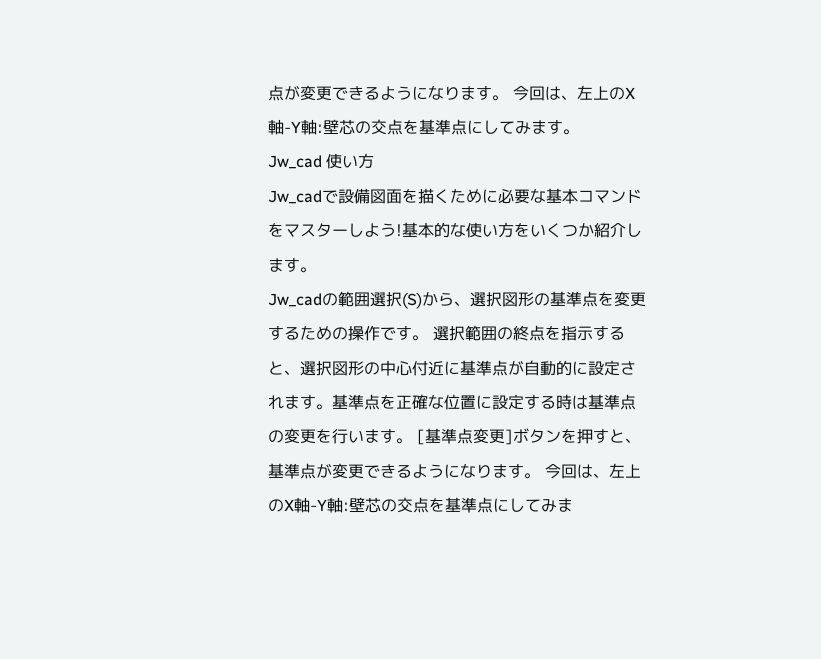点が変更できるようになります。 今回は、左上のX軸-Y軸:壁芯の交点を基準点にしてみます。
Jw_cad 使い方
Jw_cadで設備図面を描くために必要な基本コマンドをマスターしよう!基本的な使い方をいくつか紹介します。
Jw_cadの範囲選択(S)から、選択図形の基準点を変更するための操作です。 選択範囲の終点を指示すると、選択図形の中心付近に基準点が自動的に設定されます。基準点を正確な位置に設定する時は基準点の変更を行います。 [基準点変更]ボタンを押すと、基準点が変更できるようになります。 今回は、左上のX軸-Y軸:壁芯の交点を基準点にしてみま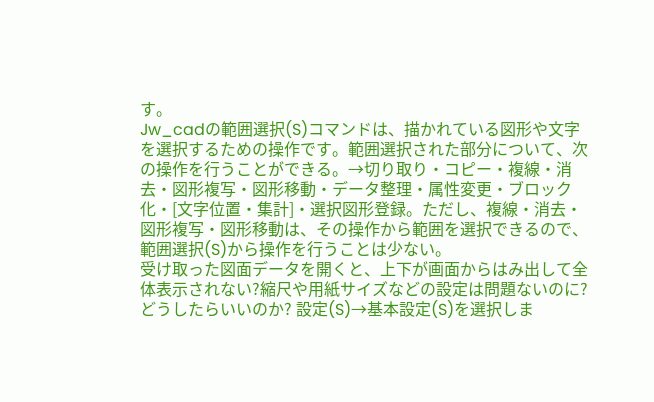す。
Jw_cadの範囲選択(S)コマンドは、描かれている図形や文字を選択するための操作です。範囲選択された部分について、次の操作を行うことができる。→切り取り・コピー・複線・消去・図形複写・図形移動・データ整理・属性変更・ブロック化・[文字位置・集計]・選択図形登録。ただし、複線・消去・図形複写・図形移動は、その操作から範囲を選択できるので、範囲選択(S)から操作を行うことは少ない。
受け取った図面データを開くと、上下が画面からはみ出して全体表示されない?縮尺や用紙サイズなどの設定は問題ないのに? どうしたらいいのか? 設定(S)→基本設定(S)を選択しま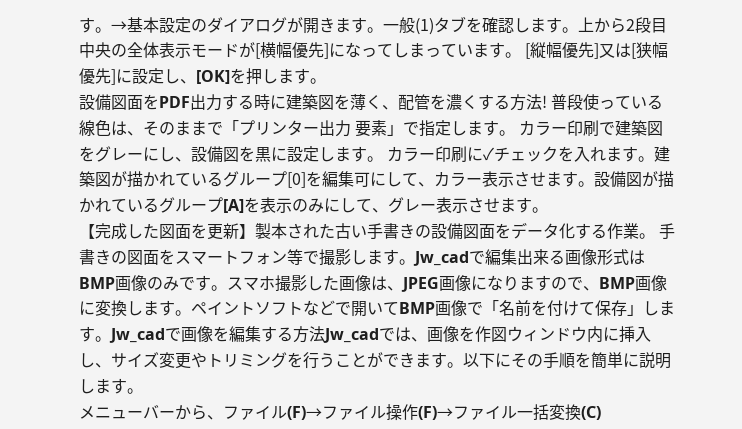す。→基本設定のダイアログが開きます。一般(1)タブを確認します。上から2段目中央の全体表示モードが[横幅優先]になってしまっています。 [縦幅優先]又は[狭幅優先]に設定し、[OK]を押します。
設備図面をPDF出力する時に建築図を薄く、配管を濃くする方法! 普段使っている線色は、そのままで「プリンター出力 要素」で指定します。 カラー印刷で建築図をグレーにし、設備図を黒に設定します。 カラー印刷に✓チェックを入れます。建築図が描かれているグループ[0]を編集可にして、カラー表示させます。設備図が描かれているグループ[A]を表示のみにして、グレー表示させます。
【完成した図面を更新】製本された古い手書きの設備図面をデータ化する作業。 手書きの図面をスマートフォン等で撮影します。Jw_cadで編集出来る画像形式はBMP画像のみです。スマホ撮影した画像は、JPEG画像になりますので、BMP画像に変換します。ペイントソフトなどで開いてBMP画像で「名前を付けて保存」します。Jw_cadで画像を編集する方法Jw_cadでは、画像を作図ウィンドウ内に挿入し、サイズ変更やトリミングを行うことができます。以下にその手順を簡単に説明します。
メニューバーから、ファイル(F)→ファイル操作(F)→ファイル一括変換(C)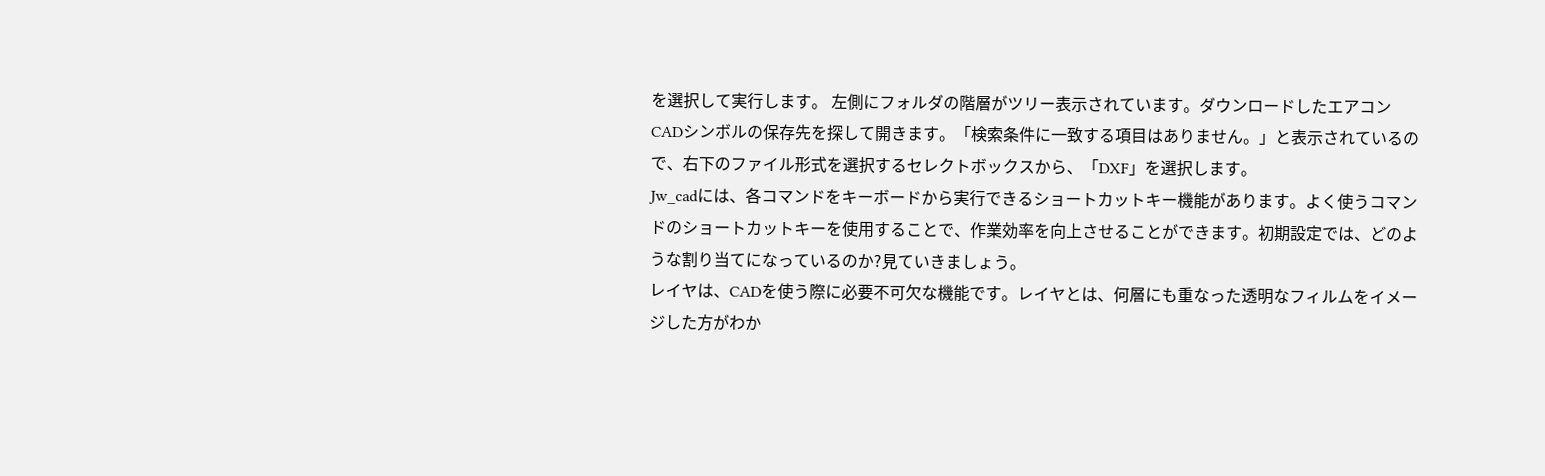を選択して実行します。 左側にフォルダの階層がツリー表示されています。ダウンロードしたエアコンCADシンボルの保存先を探して開きます。「検索条件に一致する項目はありません。」と表示されているので、右下のファイル形式を選択するセレクトボックスから、「DXF」を選択します。
Jw_cadには、各コマンドをキーボードから実行できるショートカットキー機能があります。よく使うコマンドのショートカットキーを使用することで、作業効率を向上させることができます。初期設定では、どのような割り当てになっているのか?見ていきましょう。
レイヤは、CADを使う際に必要不可欠な機能です。レイヤとは、何層にも重なった透明なフィルムをイメージした方がわか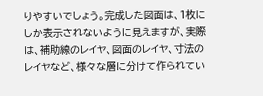りやすいでしょう。完成した図面は、1枚にしか表示されないように見えますが、実際は、補助線のレイヤ、図面のレイヤ、寸法のレイヤなど、様々な層に分けて作られてい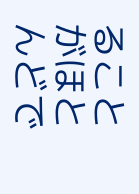ることがほとんどで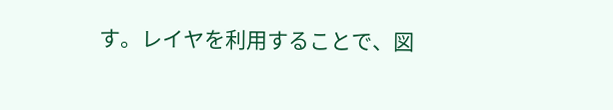す。レイヤを利用することで、図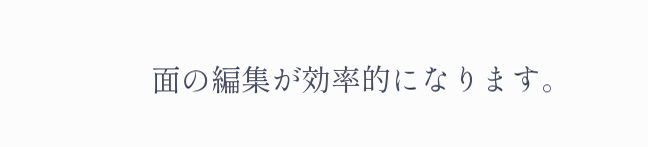面の編集が効率的になります。